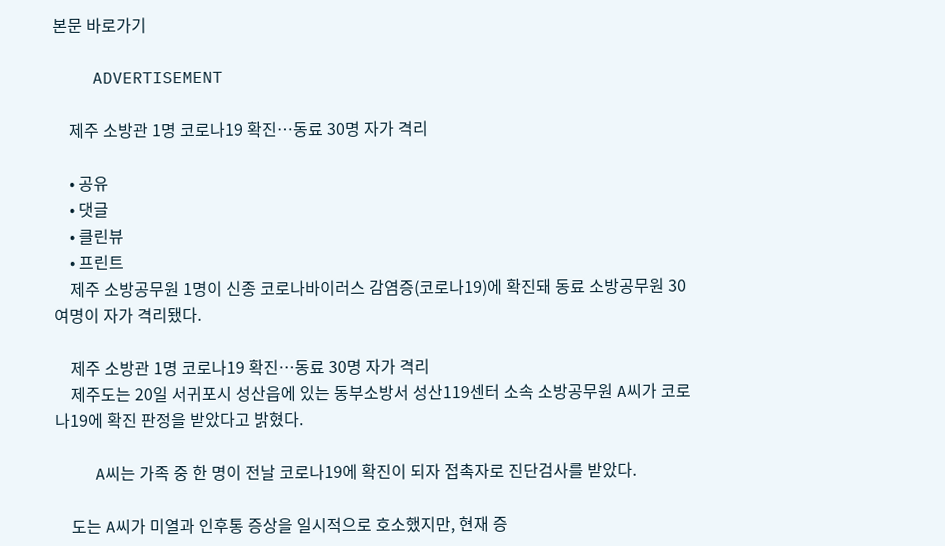본문 바로가기

    ADVERTISEMENT

    제주 소방관 1명 코로나19 확진…동료 30명 자가 격리

    • 공유
    • 댓글
    • 클린뷰
    • 프린트
    제주 소방공무원 1명이 신종 코로나바이러스 감염증(코로나19)에 확진돼 동료 소방공무원 30여명이 자가 격리됐다.

    제주 소방관 1명 코로나19 확진…동료 30명 자가 격리
    제주도는 20일 서귀포시 성산읍에 있는 동부소방서 성산119센터 소속 소방공무원 A씨가 코로나19에 확진 판정을 받았다고 밝혔다.

    A씨는 가족 중 한 명이 전날 코로나19에 확진이 되자 접촉자로 진단검사를 받았다.

    도는 A씨가 미열과 인후통 증상을 일시적으로 호소했지만, 현재 증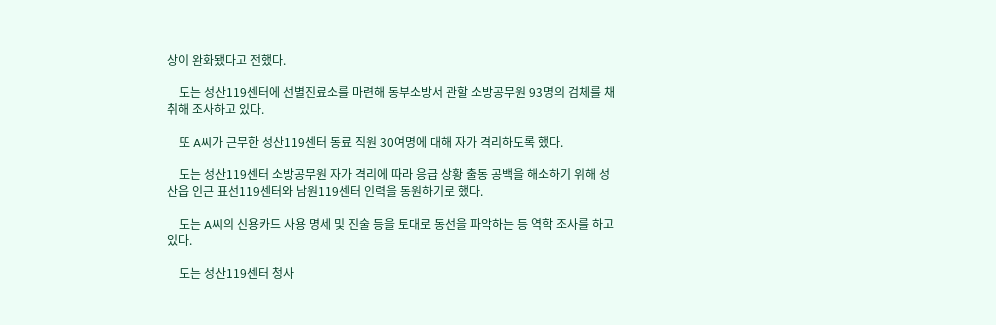상이 완화됐다고 전했다.

    도는 성산119센터에 선별진료소를 마련해 동부소방서 관할 소방공무원 93명의 검체를 채취해 조사하고 있다.

    또 A씨가 근무한 성산119센터 동료 직원 30여명에 대해 자가 격리하도록 했다.

    도는 성산119센터 소방공무원 자가 격리에 따라 응급 상황 출동 공백을 해소하기 위해 성산읍 인근 표선119센터와 남원119센터 인력을 동원하기로 했다.

    도는 A씨의 신용카드 사용 명세 및 진술 등을 토대로 동선을 파악하는 등 역학 조사를 하고 있다.

    도는 성산119센터 청사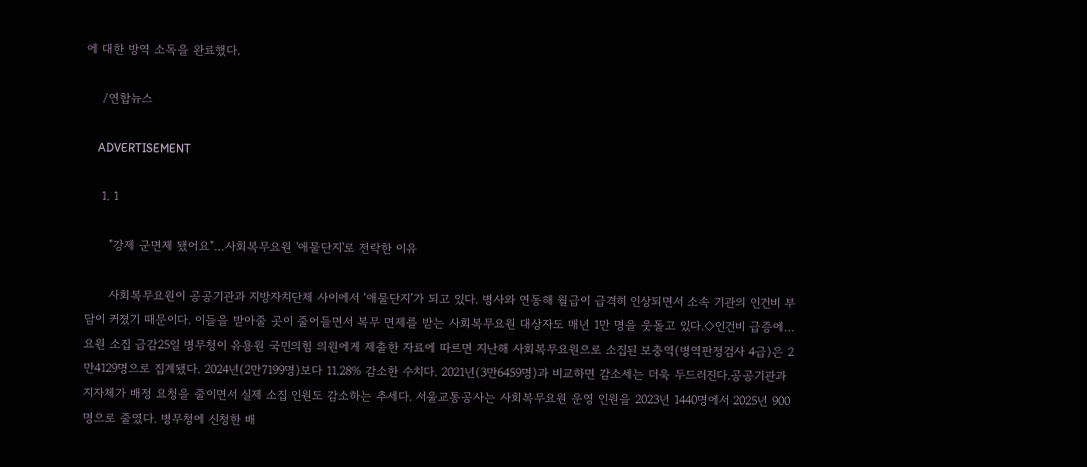에 대한 방역 소독을 완료했다.

    /연합뉴스

    ADVERTISEMENT

    1. 1

      "강제 군면제 됐어요"…사회복무요원 '애물단지'로 전락한 이유

      사회복무요원이 공공기관과 지방자치단체 사이에서 ‘애물단지’가 되고 있다. 병사와 연동해 월급이 급격히 인상되면서 소속 기관의 인건비 부담이 커졌기 때문이다. 이들을 받아줄 곳이 줄어들면서 복무 면제를 받는 사회복무요원 대상자도 매년 1만 명을 웃돌고 있다.◇인건비 급증에…요원 소집 급감25일 병무청이 유용원 국민의힘 의원에게 제출한 자료에 따르면 지난해 사회복무요원으로 소집된 보충역(병역판정검사 4급)은 2만4129명으로 집계됐다. 2024년(2만7199명)보다 11.28% 감소한 수치다. 2021년(3만6459명)과 비교하면 감소세는 더욱 두드러진다.공공기관과 지자체가 배정 요청을 줄이면서 실제 소집 인원도 감소하는 추세다. 서울교통공사는 사회복무요원 운영 인원을 2023년 1440명에서 2025년 900명으로 줄였다. 병무청에 신청한 배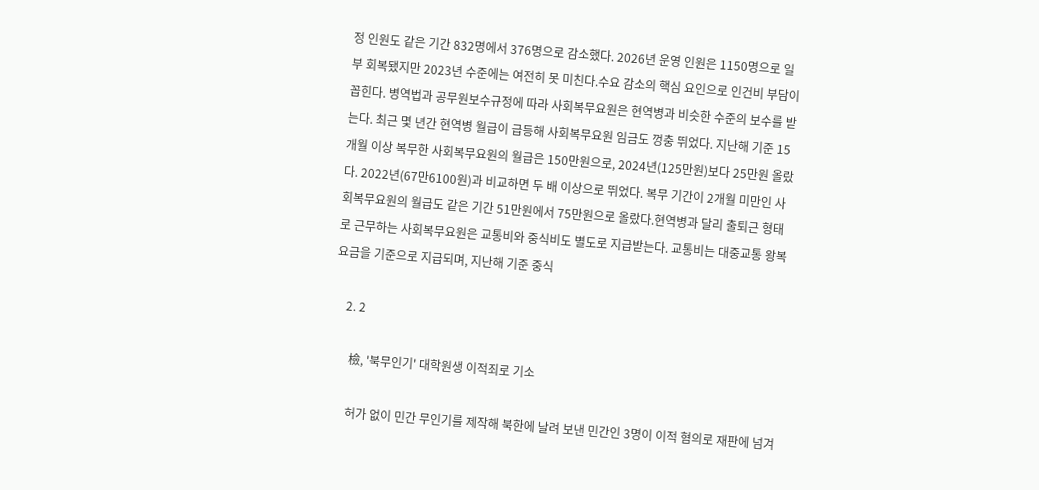정 인원도 같은 기간 832명에서 376명으로 감소했다. 2026년 운영 인원은 1150명으로 일부 회복됐지만 2023년 수준에는 여전히 못 미친다.수요 감소의 핵심 요인으로 인건비 부담이 꼽힌다. 병역법과 공무원보수규정에 따라 사회복무요원은 현역병과 비슷한 수준의 보수를 받는다. 최근 몇 년간 현역병 월급이 급등해 사회복무요원 임금도 껑충 뛰었다. 지난해 기준 15개월 이상 복무한 사회복무요원의 월급은 150만원으로, 2024년(125만원)보다 25만원 올랐다. 2022년(67만6100원)과 비교하면 두 배 이상으로 뛰었다. 복무 기간이 2개월 미만인 사회복무요원의 월급도 같은 기간 51만원에서 75만원으로 올랐다.현역병과 달리 출퇴근 형태로 근무하는 사회복무요원은 교통비와 중식비도 별도로 지급받는다. 교통비는 대중교통 왕복 요금을 기준으로 지급되며, 지난해 기준 중식

    2. 2

      檢, '북무인기' 대학원생 이적죄로 기소

      허가 없이 민간 무인기를 제작해 북한에 날려 보낸 민간인 3명이 이적 혐의로 재판에 넘겨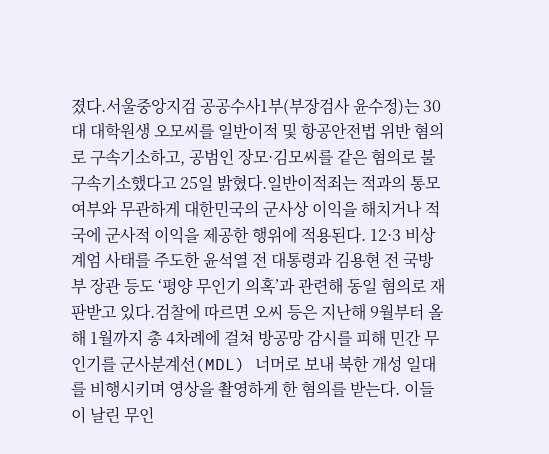졌다.서울중앙지검 공공수사1부(부장검사 윤수정)는 30대 대학원생 오모씨를 일반이적 및 항공안전법 위반 혐의로 구속기소하고, 공범인 장모·김모씨를 같은 혐의로 불구속기소했다고 25일 밝혔다.일반이적죄는 적과의 통모 여부와 무관하게 대한민국의 군사상 이익을 해치거나 적국에 군사적 이익을 제공한 행위에 적용된다. 12·3 비상계엄 사태를 주도한 윤석열 전 대통령과 김용현 전 국방부 장관 등도 ‘평양 무인기 의혹’과 관련해 동일 혐의로 재판받고 있다.검찰에 따르면 오씨 등은 지난해 9월부터 올해 1월까지 총 4차례에 걸쳐 방공망 감시를 피해 민간 무인기를 군사분계선(MDL) 너머로 보내 북한 개성 일대를 비행시키며 영상을 촬영하게 한 혐의를 받는다. 이들이 날린 무인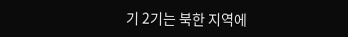기 2기는 북한 지역에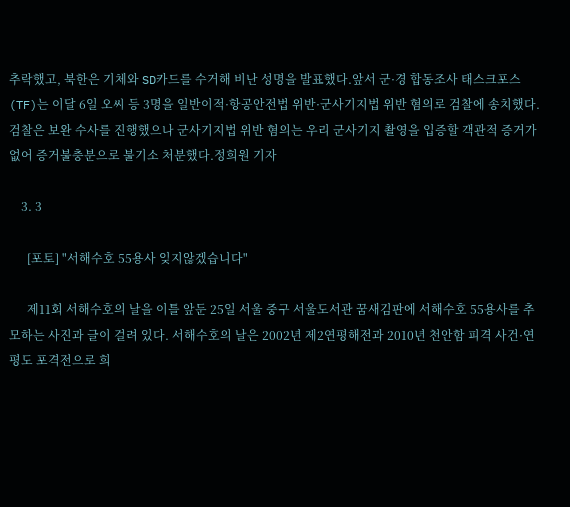추락했고, 북한은 기체와 SD카드를 수거해 비난 성명을 발표했다.앞서 군·경 합동조사 태스크포스(TF)는 이달 6일 오씨 등 3명을 일반이적·항공안전법 위반·군사기지법 위반 혐의로 검찰에 송치했다. 검찰은 보완 수사를 진행했으나 군사기지법 위반 혐의는 우리 군사기지 촬영을 입증할 객관적 증거가 없어 증거불충분으로 불기소 처분했다.정희원 기자

    3. 3

      [포토] "서해수호 55용사 잊지않겠습니다"

      제11회 서해수호의 날을 이틀 앞둔 25일 서울 중구 서울도서관 꿈새김판에 서해수호 55용사를 추모하는 사진과 글이 걸려 있다. 서해수호의 날은 2002년 제2연평해전과 2010년 천안함 피격 사건·연평도 포격전으로 희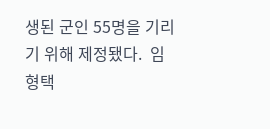생된 군인 55명을 기리기 위해 제정됐다.  임형택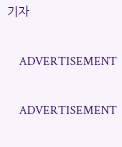기자

    ADVERTISEMENT

    ADVERTISEMENT